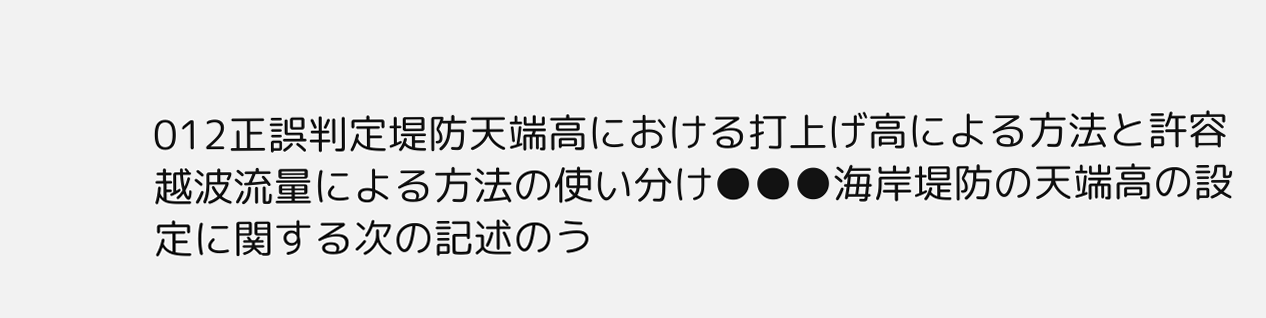012正誤判定堤防天端高における打上げ高による方法と許容越波流量による方法の使い分け●●●海岸堤防の天端高の設定に関する次の記述のう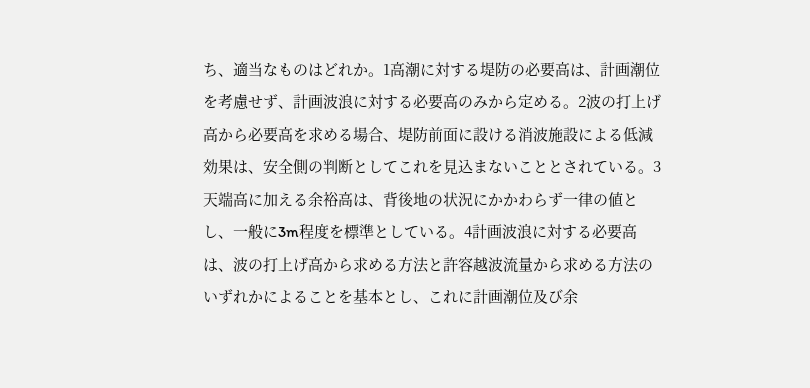ち、適当なものはどれか。1高潮に対する堤防の必要高は、計画潮位を考慮せず、計画波浪に対する必要高のみから定める。2波の打上げ高から必要高を求める場合、堤防前面に設ける消波施設による低減効果は、安全側の判断としてこれを見込まないこととされている。3天端高に加える余裕高は、背後地の状況にかかわらず一律の値とし、一般に3m程度を標準としている。4計画波浪に対する必要高は、波の打上げ高から求める方法と許容越波流量から求める方法のいずれかによることを基本とし、これに計画潮位及び余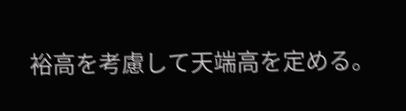裕高を考慮して天端高を定める。